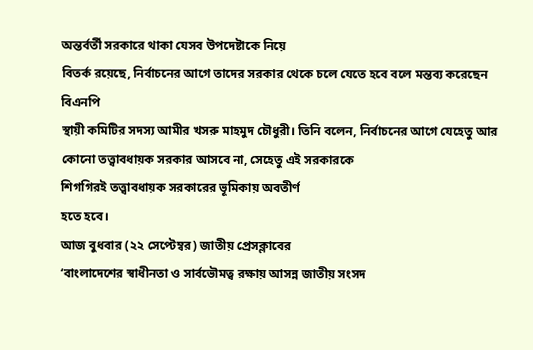অন্তর্বর্তী সরকারে থাকা যেসব উপদেষ্টাকে নিয়ে
বিতর্ক রয়েছে, নির্বাচনের আগে তাদের সরকার থেকে চলে যেতে হবে বলে মন্তব্য করেছেন বিএনপি
স্থায়ী কমিটির সদস্য আমীর খসরু মাহমুদ চৌধুরী। তিনি বলেন, নির্বাচনের আগে যেহেতু আর কোনো তত্ত্বাবধায়ক সরকার আসবে না, সেহেতু এই সরকারকে
শিগগিরই তত্ত্বাবধায়ক সরকারের ভূমিকায় অবতীর্ণ
হতে হবে।
আজ বুধবার (২২ সেপ্টেম্বর) জাতীয় প্রেসক্লাবের
‘বাংলাদেশের স্বাধীনতা ও সার্বভৌমত্ব রক্ষায় আসন্ন জাতীয় সংসদ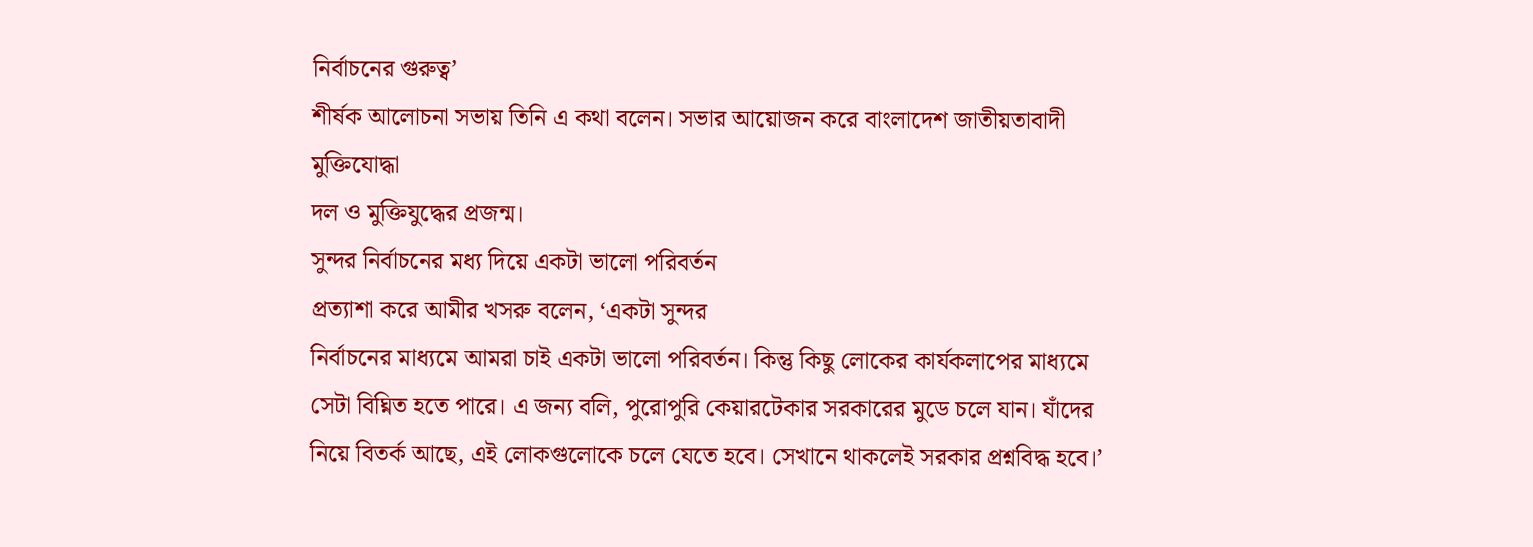নির্বাচনের গুরুত্ব’
শীর্ষক আলোচনা সভায় তিনি এ কথা বলেন। সভার আয়োজন করে বাংলাদেশ জাতীয়তাবাদী মুক্তিযোদ্ধা
দল ও মুক্তিযুদ্ধের প্রজন্ম।
সুন্দর নির্বাচনের মধ্য দিয়ে একটা ভালো পরিবর্তন
প্রত্যাশা করে আমীর খসরু বলেন, ‘একটা সুন্দর
নির্বাচনের মাধ্যমে আমরা চাই একটা ভালো পরিবর্তন। কিন্তু কিছু লোকের কার্যকলাপের মাধ্যমে
সেটা বিঘ্নিত হতে পারে। এ জন্য বলি, পুরোপুরি কেয়ারটেকার সরকারের মুডে চলে যান। যাঁদের
নিয়ে বিতর্ক আছে, এই লোকগুলোকে চলে যেতে হবে। সেখানে থাকলেই সরকার প্রশ্নবিদ্ধ হবে।’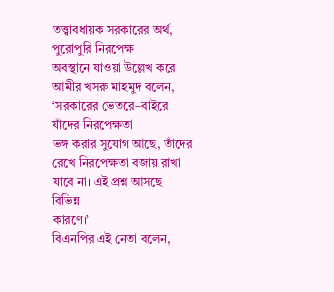তত্ত্বাবধায়ক সরকারের অর্থ, পুরোপুরি নিরপেক্ষ
অবস্থানে যাওয়া উল্লেখ করে আমীর খসরু মাহমুদ বলেন, ‘সরকারের ভেতরে–বাইরে যাঁদের নিরপেক্ষতা
ভঙ্গ করার সুযোগ আছে, তাঁদের রেখে নিরপেক্ষতা বজায় রাখা যাবে না। এই প্রশ্ন আসছে বিভিন্ন
কারণে।’
বিএনপির এই নেতা বলেন,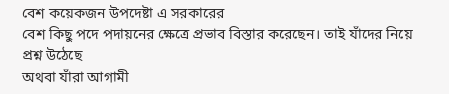বেশ কয়েকজন উপদেষ্টা এ সরকারের
বেশ কিছু পদে পদায়নের ক্ষেত্রে প্রভাব বিস্তার করেছেন। তাই যাঁদের নিয়ে প্রশ্ন উঠেছে
অথবা যাঁরা আগামী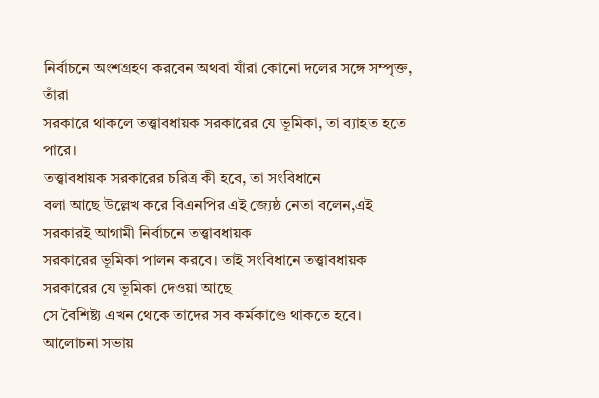নির্বাচনে অংশগ্রহণ করবেন অথবা যাঁরা কোনো দলের সঙ্গে সম্পৃক্ত, তাঁরা
সরকারে থাকলে তত্ত্বাবধায়ক সরকারের যে ভূমিকা, তা ব্যাহত হতে পারে।
তত্ত্বাবধায়ক সরকারের চরিত্র কী হবে, তা সংবিধানে
বলা আছে উল্লেখ করে বিএনপির এই জ্যেষ্ঠ নেতা বলেন,এই সরকারই আগামী নির্বাচনে তত্ত্বাবধায়ক
সরকারের ভূমিকা পালন করবে। তাই সংবিধানে তত্ত্বাবধায়ক সরকারের যে ভূমিকা দেওয়া আছে
সে বৈশিষ্ট্য এখন থেকে তাদের সব কর্মকাণ্ডে থাকতে হবে।
আলোচনা সভায়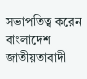সভাপতিত্ব করেন বাংলাদেশ জাতীয়তাবাদী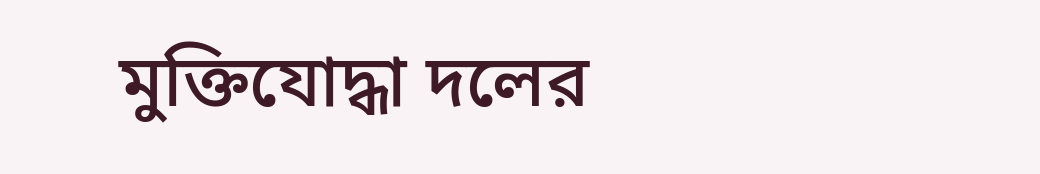মুক্তিযোদ্ধা দলের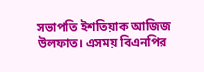সভাপতি ইশতিয়াক আজিজ উলফাত। এসময় বিএনপির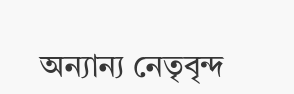অন্যান্য নেতৃবৃন্দ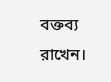বক্তব্য রাখেন।